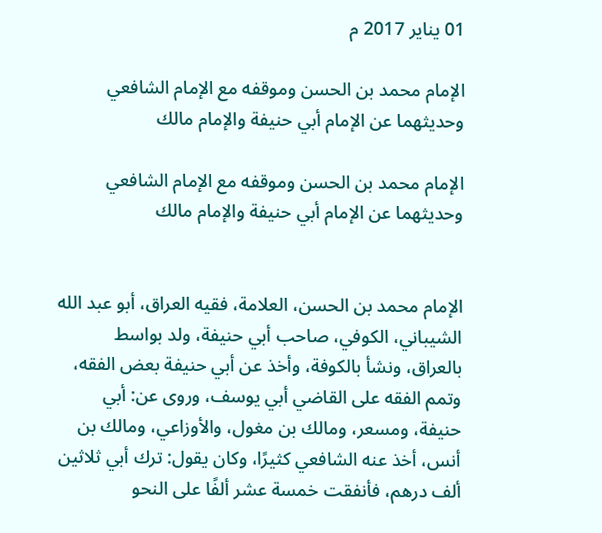01 يناير 2017 م

الإمام محمد بن الحسن وموقفه مع الإمام الشافعي وحديثهما عن الإمام أبي حنيفة والإمام مالك

الإمام محمد بن الحسن وموقفه مع الإمام الشافعي وحديثهما عن الإمام أبي حنيفة والإمام مالك


الإمام محمد بن الحسن، العلامة، فقيه العراق، أبو عبد الله الشيباني، الكوفي، صاحب أبي حنيفة، ولد بواسط بالعراق، ونشأ بالكوفة، وأخذ عن أبي حنيفة بعض الفقه، وتمم الفقه على القاضي أبي يوسف، وروى عن: أبي حنيفة، ومسعر، ومالك بن مغول، والأوزاعي، ومالك بن أنس، أخذ عنه الشافعي كثيرًا، وكان يقول: ترك أبي ثلاثين ألف درهم، فأنفقت خمسة عشر ألفًا على النحو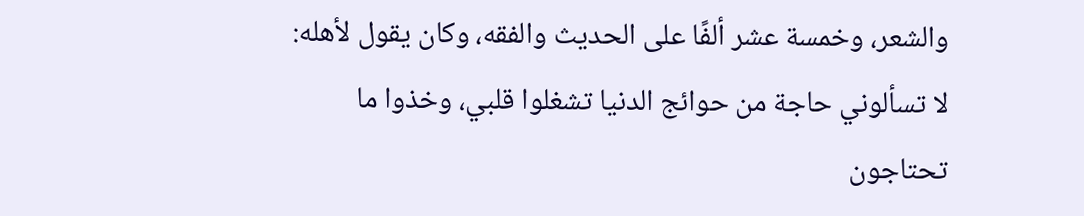والشعر، وخمسة عشر ألفًا على الحديث والفقه، وكان يقول لأهله: لا تسألوني حاجة من حوائج الدنيا تشغلوا قلبي، وخذوا ما تحتاجون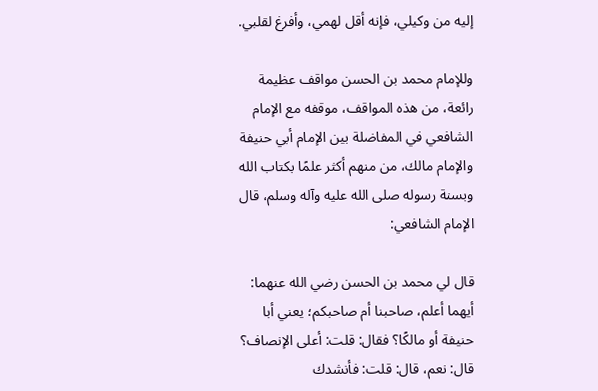إليه من وكيلي، فإنه أقل لهمي، وأفرغ لقلبي.

وللإمام محمد بن الحسن مواقف عظيمة رائعة، من هذه المواقف، موقفه مع الإمام الشافعي في المفاضلة بين الإمام أبي حنيفة والإمام مالك، من منهم أكثر علمًا بكتاب الله وبسنة رسوله صلى الله عليه وآله وسلم، قال الإمام الشافعي:

قال لي محمد بن الحسن رضي الله عنهما: أيهما أعلم، صاحبنا أم صاحبكم؛ يعني أبا حنيفة أو مالكًا؟ فقال: قلت: أعلى الإنصاف؟ قال: نعم، قال: قلت: فأنشدك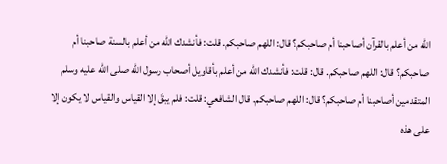الله من أعلم بالقرآن أصاحبنا أم صاحبكم؟ قال: اللهم صاحبكم. قلت: فأنشدك الله من أعلم بالسنة صاحبنا أم صاحبكم؟ قال: اللهم صاحبكم. قال: قلت: فأنشدك الله من أعلم بأقاويل أصحاب رسول الله صلى الله عليه وسلم المتقدمين أصاحبنا أم صاحبكم؟ قال: اللهم صاحبكم. قال الشافعي: قلت: فلم يبقَ إلا القياس والقياس لا يكون إلا على هذه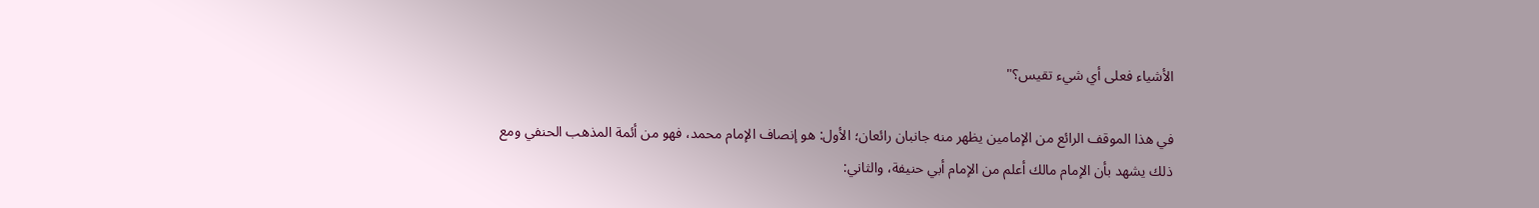الأشياء فعلى أي شيء تقيس؟"

في هذا الموقف الرائع من الإمامين يظهر منه جانبان رائعان؛ الأول: هو إنصاف الإمام محمد، فهو من أئمة المذهب الحنفي ومع ذلك يشهد بأن الإمام مالك أعلم من الإمام أبي حنيفة، والثاني: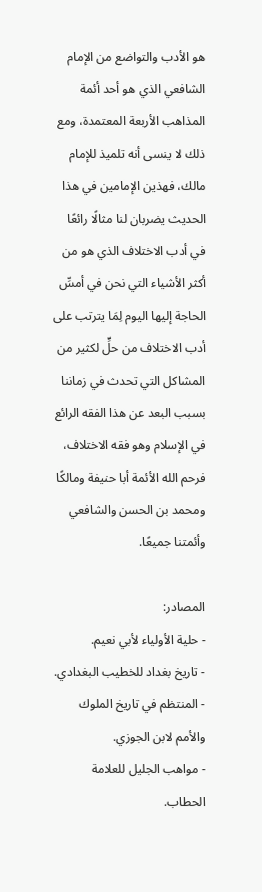هو الأدب والتواضع من الإمام الشافعي الذي هو أحد أئمة المذاهب الأربعة المعتمدة، ومع ذلك لا ينسى أنه تلميذ للإمام مالك، فهذين الإمامين في هذا الحديث يضربان لنا مثالًا رائعًا في أدب الاختلاف الذي هو من أكثر الأشياء التي نحن في أمسِّ الحاجة إليها اليوم لِمَا يترتب على أدب الاختلاف من حلٍّ لكثير من المشاكل التي تحدث في زماننا بسبب البعد عن هذا الفقه الرائع في الإسلام وهو فقه الاختلاف، فرحم الله الأئمة أبا حنيفة ومالكًا ومحمد بن الحسن والشافعي وأئمتنا جميعًا.

المصادر:
- حلية الأولياء لأبي نعيم.
- تاريخ بغداد للخطيب البغدادي.
- المنتظم في تاريخ الملوك والأمم لابن الجوزي.
- مواهب الجليل للعلامة الحطاب.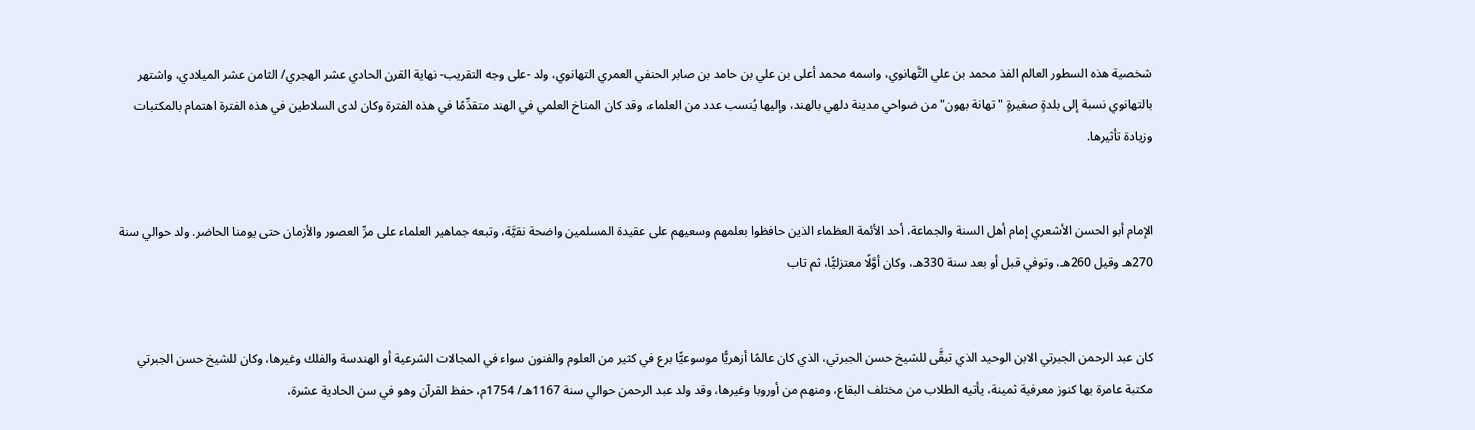شخصية هذه السطور العالم الفذ محمد بن علي التَّهانوي، واسمه محمد أعلى بن علي بن حامد بن صابر الحنفي العمري التهانوي، ولد -على وجه التقريب- نهاية القرن الحادي عشر الهجري/ الثامن عشر الميلادي، واشتهر بالتهانوي نسبة إلى بلدةٍ صغيرةٍ "تهانة بهون" من ضواحي مدينة دلهي بالهند، وإليها يُنسب عدد من العلماء، وقد كان المناخ العلمي في الهند متقدِّمًا في هذه الفترة وكان لدى السلاطين في هذه الفترة اهتمام بالمكتبات وزيادة تأثيرها.


الإمام أبو الحسن الأشعري إمام أهل السنة والجماعة، أحد الأئمة العظماء الذين حافظوا بعلمهم وسعيهم على عقيدة المسلمين واضحة نقيَّة، وتبعه جماهير العلماء على مرِّ العصور والأزمان حتى يومنا الحاضر. ولد حوالي سنة 270هـ وقيل 260هـ، وتوفي قبل أو بعد سنة 330هـ، وكان أوَّلًا معتزليًّا، ثم تاب


كان عبد الرحمن الجبرتي الابن الوحيد الذي تبقَّى للشيخ حسن الجبرتي، الذي كان عالمًا أزهريًّا موسوعيًّا برع في كثير من العلوم والفنون سواء في المجالات الشرعية أو الهندسة والفلك وغيرها، وكان للشيخ حسن الجبرتي مكتبة عامرة بها كنوز معرفية ثمينة، يأتيه الطلاب من مختلف البقاع، ومنهم من أوروبا وغيرها، وقد ولد عبد الرحمن حوالي سنة 1167هـ/ 1754م، حفظ القرآن وهو في سن الحادية عشرة،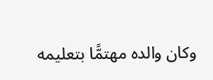وكان والده مهتمًّا بتعليمه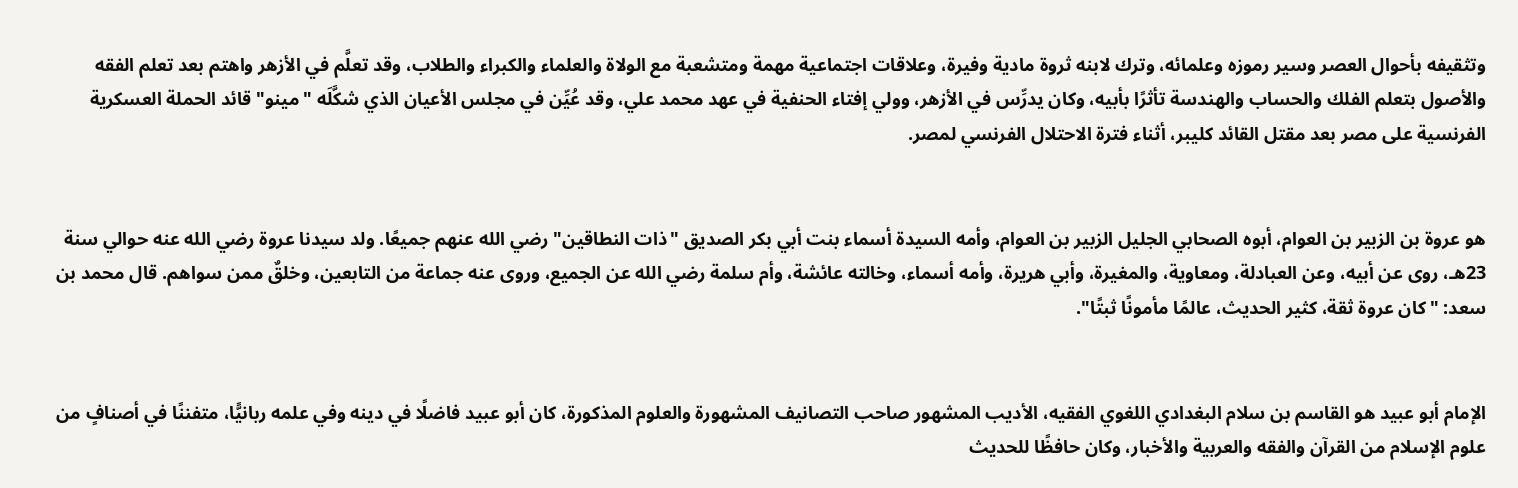وتثقيفه بأحوال العصر وسير رموزه وعلمائه، وترك لابنه ثروة مادية وفيرة، وعلاقات اجتماعية مهمة ومتشعبة مع الولاة والعلماء والكبراء والطلاب، وقد تعلَّم في الأزهر واهتم بعد تعلم الفقه والأصول بتعلم الفلك والحساب والهندسة تأثرًا بأبيه، وكان يدرِّس في الأزهر، وولي إفتاء الحنفية في عهد محمد علي، وقد عُيِّن في مجلس الأعيان الذي شكَّلَه "مينو" قائد الحملة العسكرية الفرنسية على مصر بعد مقتل القائد كليبر، أثناء فترة الاحتلال الفرنسي لمصر.


هو عروة بن الزبير بن العوام، أبوه الصحابي الجليل الزبير بن العوام، وأمه السيدة أسماء بنت أبي بكر الصديق "ذات النطاقين" رضي الله عنهم جميعًا. ولد سيدنا عروة رضي الله عنه حوالي سنة 23هـ، روى عن أبيه، وعن العبادلة، ومعاوية، والمغيرة، وأبي هريرة، وأمه أسماء، وخالته عائشة، وأم سلمة رضي الله عن الجميع، وروى عنه جماعة من التابعين، وخلقٌ ممن سواهم. قال محمد بن سعد: "كان عروة ثقة، كثير الحديث، عالمًا مأمونًا ثبتًا".


الإمام أبو عبيد هو القاسم بن سلام البغدادي اللغوي الفقيه، الأديب المشهور صاحب التصانيف المشهورة والعلوم المذكورة، كان أبو عبيد فاضلًا في دينه وفي علمه ربانيًّا، متفننًا في أصنافٍ من علوم الإسلام من القرآن والفقه والعربية والأخبار، وكان حافظًا للحديث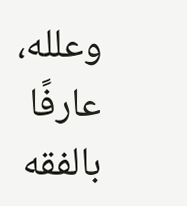وعلله، عارفًا بالفقه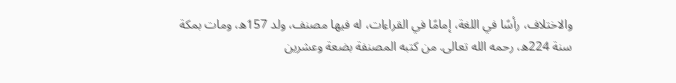والاختلاف، رأسًا في اللغة، إمامًا في القراءات، له فيها مصنف، ولد 157ه، ومات بمكة سنة 224ه، رحمه الله تعالى. من كتبه المصنفة بضعة وعشرين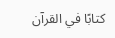كتابًا في القرآن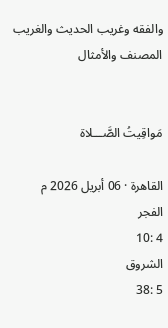والفقه وغريب الحديث والغريب المصنف والأمثال


مَواقِيتُ الصَّـــلاة

القاهرة · 06 أبريل 2026 م
الفجر
4 :10
الشروق
5 :38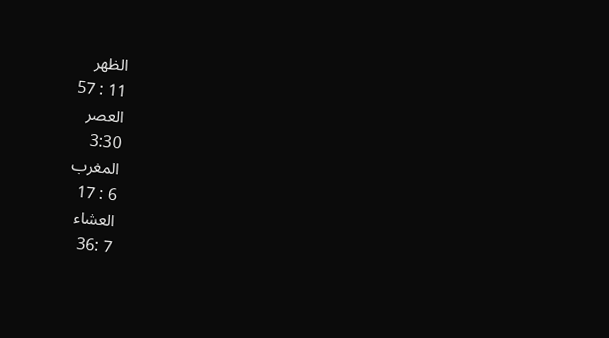الظهر
11 : 57
العصر
3:30
المغرب
6 : 17
العشاء
7 :36